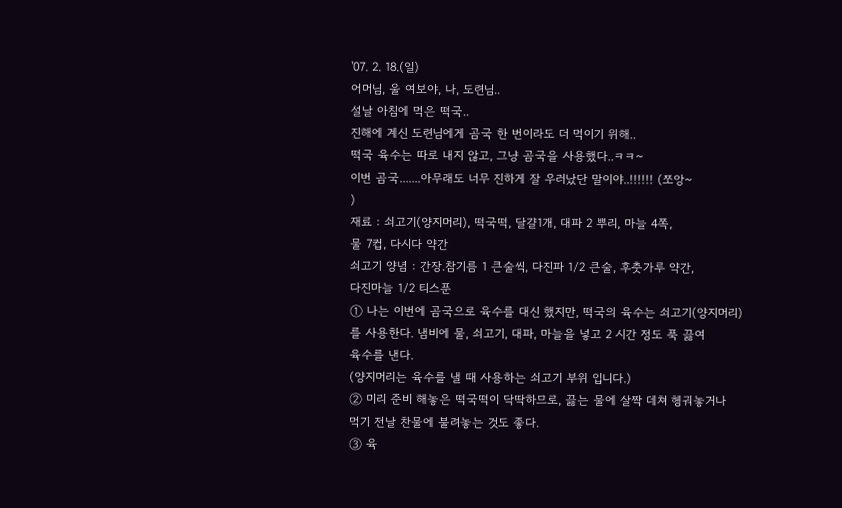'07. 2. 18.(일)
어머님, 울 여보야, 나, 도련님..
설날 아침에 먹은 떡국..
진해에 계신 도련님에게 곰국 한 번이라도 더 먹이기 위해..
떡국 육수는 따로 내지 않고, 그냥 곰국을 사용했다..ㅋㅋ~
이번 곰국.......아무래도 너무 진하게 잘 우러났단 말이야..!!!!!! (쪼앙~
)
재료 : 쇠고기(양지머리), 떡국떡, 달걀1개, 대파 2 뿌리, 마늘 4쪽,
물 7컵, 다시다 약간
쇠고기 양념 : 간장.참기름 1 큰술씩, 다진파 1/2 큰술, 후춧가루 약간,
다진마늘 1/2 티스푼
① 나는 이번에 곰국으로 육수를 대신 했지만, 떡국의 육수는 쇠고기(양지머리)
를 사용한다. 냄비에 물, 쇠고기, 대파, 마늘을 넣고 2 시간 정도 푹 끓여
육수를 낸다.
(양지머리는 육수를 낼 때 사용하는 쇠고기 부위 입니다.)
② 미리 준비 해놓은 떡국떡이 닥딱하므로, 끓는 물에 살짝 데쳐 헹궈놓거나
먹기 전날 찬물에 불려놓는 것도 좋다.
③ 육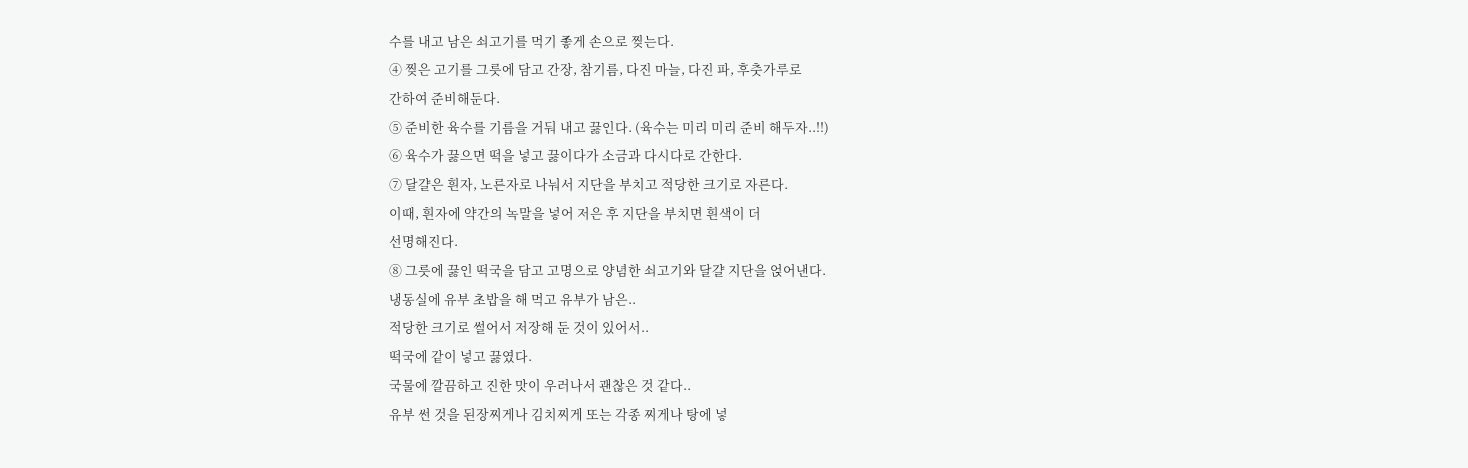수를 내고 남은 쇠고기를 먹기 좋게 손으로 찢는다.
④ 찢은 고기를 그릇에 담고 간장, 참기름, 다진 마늘, 다진 파, 후춧가루로
간하여 준비해둔다.
⑤ 준비한 육수를 기름을 거둬 내고 끓인다. (육수는 미리 미리 준비 해두자..!!)
⑥ 육수가 끓으면 떡을 넣고 끓이다가 소금과 다시다로 간한다.
⑦ 달걀은 흰자, 노른자로 나눠서 지단을 부치고 적당한 크기로 자른다.
이때, 흰자에 약간의 녹말을 넣어 저은 후 지단을 부치면 흰색이 더
선명해진다.
⑧ 그릇에 끓인 떡국을 담고 고명으로 양념한 쇠고기와 달걀 지단을 얹어낸다.
냉동실에 유부 초밥을 해 먹고 유부가 남은..
적당한 크기로 썰어서 저장해 둔 것이 있어서..
떡국에 같이 넣고 끓였다.
국물에 깔끔하고 진한 맛이 우러나서 괜찮은 것 같다..
유부 썬 것을 된장찌게나 김치찌게 또는 각종 찌게나 탕에 넣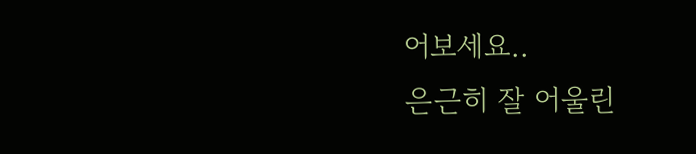어보세요..
은근히 잘 어울린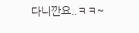다니깐요..ㅋㅋ~